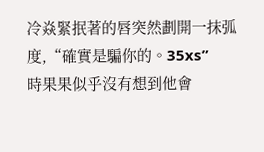冷焱緊抿著的唇突然劃開一抹弧度,“確實是騙你的。35xs”
時果果似乎沒有想到他會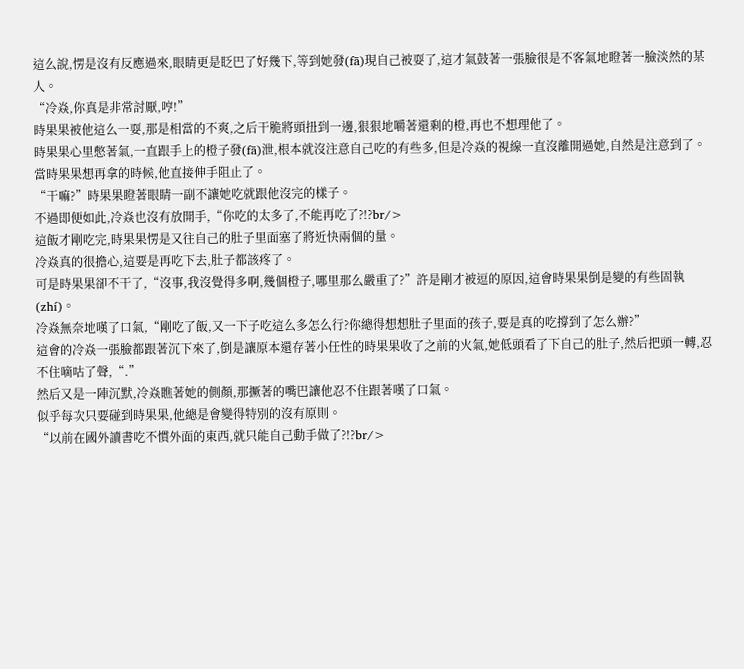這么說,愣是沒有反應過來,眼睛更是眨巴了好幾下,等到她發(fā)現自己被耍了,這才氣鼓著一張臉很是不客氣地瞪著一臉淡然的某人。
“冷焱,你真是非常討厭,哼!”
時果果被他這么一耍,那是相當的不爽,之后干脆將頭扭到一邊,狠狠地嚼著還剩的橙,再也不想理他了。
時果果心里憋著氣,一直跟手上的橙子發(fā)泄,根本就沒注意自己吃的有些多,但是冷焱的視線一直沒離開過她,自然是注意到了。
當時果果想再拿的時候,他直接伸手阻止了。
“干嘛?”時果果瞪著眼睛一副不讓她吃就跟他沒完的樣子。
不過即便如此,冷焱也沒有放開手,“你吃的太多了,不能再吃了?!?br/>
這飯才剛吃完,時果果愣是又往自己的肚子里面塞了將近快兩個的量。
冷焱真的很擔心,這要是再吃下去,肚子都該疼了。
可是時果果卻不干了,“沒事,我沒覺得多啊,幾個橙子,哪里那么嚴重了?”許是剛才被逗的原因,這會時果果倒是變的有些固執(zhí)。
冷焱無奈地嘆了口氣,“剛吃了飯,又一下子吃這么多怎么行?你總得想想肚子里面的孩子,要是真的吃撐到了怎么辦?”
這會的冷焱一張臉都跟著沉下來了,倒是讓原本還存著小任性的時果果收了之前的火氣,她低頭看了下自己的肚子,然后把頭一轉,忍不住嘀咕了聲,“.”
然后又是一陣沉默,冷焱瞧著她的側顏,那撅著的嘴巴讓他忍不住跟著嘆了口氣。
似乎每次只要碰到時果果,他總是會變得特別的沒有原則。
“以前在國外讀書吃不慣外面的東西,就只能自己動手做了?!?br/>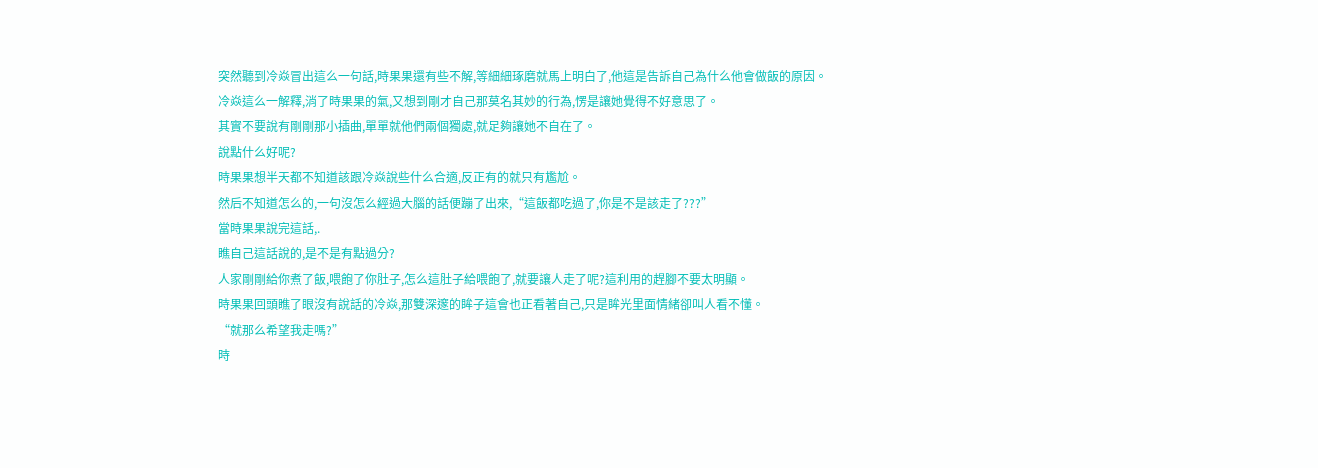突然聽到冷焱冒出這么一句話,時果果還有些不解,等細細琢磨就馬上明白了,他這是告訴自己為什么他會做飯的原因。
冷焱這么一解釋,消了時果果的氣,又想到剛才自己那莫名其妙的行為,愣是讓她覺得不好意思了。
其實不要說有剛剛那小插曲,單單就他們兩個獨處,就足夠讓她不自在了。
說點什么好呢?
時果果想半天都不知道該跟冷焱說些什么合適,反正有的就只有尷尬。
然后不知道怎么的,一句沒怎么經過大腦的話便蹦了出來,“這飯都吃過了,你是不是該走了???”
當時果果說完這話,.
瞧自己這話說的,是不是有點過分?
人家剛剛給你煮了飯,喂飽了你肚子,怎么這肚子給喂飽了,就要讓人走了呢?這利用的趕腳不要太明顯。
時果果回頭瞧了眼沒有說話的冷焱,那雙深邃的眸子這會也正看著自己,只是眸光里面情緒卻叫人看不懂。
“就那么希望我走嗎?”
時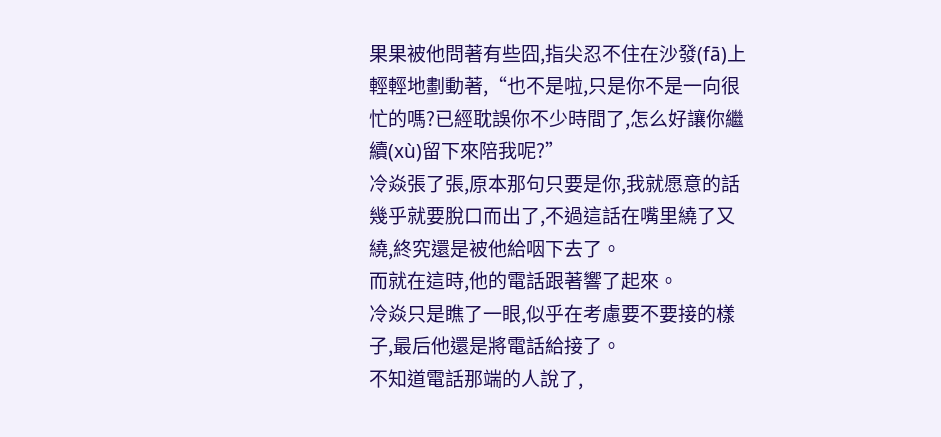果果被他問著有些囧,指尖忍不住在沙發(fā)上輕輕地劃動著,“也不是啦,只是你不是一向很忙的嗎?已經耽誤你不少時間了,怎么好讓你繼續(xù)留下來陪我呢?”
冷焱張了張,原本那句只要是你,我就愿意的話幾乎就要脫口而出了,不過這話在嘴里繞了又繞,終究還是被他給咽下去了。
而就在這時,他的電話跟著響了起來。
冷焱只是瞧了一眼,似乎在考慮要不要接的樣子,最后他還是將電話給接了。
不知道電話那端的人說了,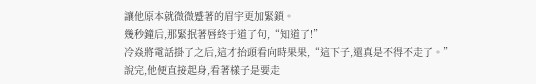讓他原本就微微蹙著的眉宇更加緊鎖。
幾秒鐘后,那緊抿著唇終于道了句,“知道了!”
冷焱將電話掛了之后,這才抬頭看向時果果,“這下子,還真是不得不走了。”
說完,他便直接起身,看著樣子是要走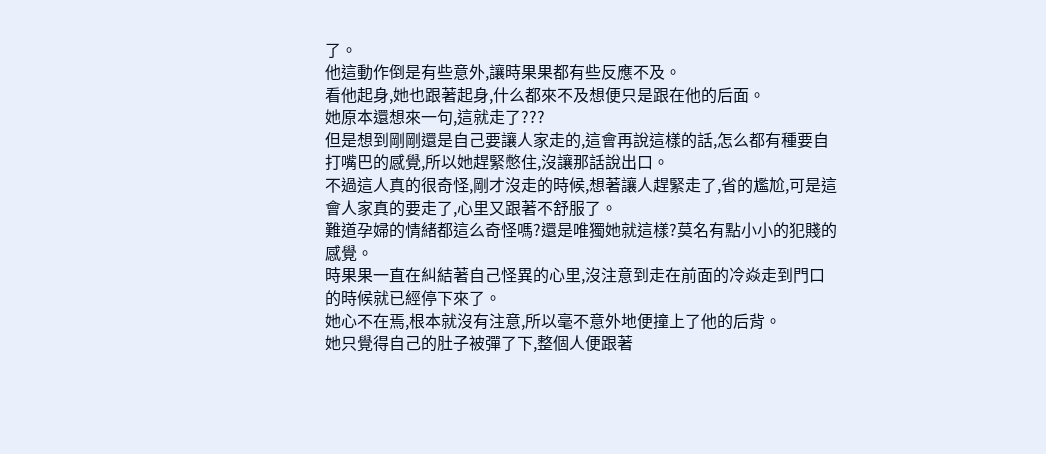了。
他這動作倒是有些意外,讓時果果都有些反應不及。
看他起身,她也跟著起身,什么都來不及想便只是跟在他的后面。
她原本還想來一句,這就走了???
但是想到剛剛還是自己要讓人家走的,這會再說這樣的話,怎么都有種要自打嘴巴的感覺,所以她趕緊憋住,沒讓那話說出口。
不過這人真的很奇怪,剛才沒走的時候,想著讓人趕緊走了,省的尷尬,可是這會人家真的要走了,心里又跟著不舒服了。
難道孕婦的情緒都這么奇怪嗎?還是唯獨她就這樣?莫名有點小小的犯賤的感覺。
時果果一直在糾結著自己怪異的心里,沒注意到走在前面的冷焱走到門口的時候就已經停下來了。
她心不在焉,根本就沒有注意,所以毫不意外地便撞上了他的后背。
她只覺得自己的肚子被彈了下,整個人便跟著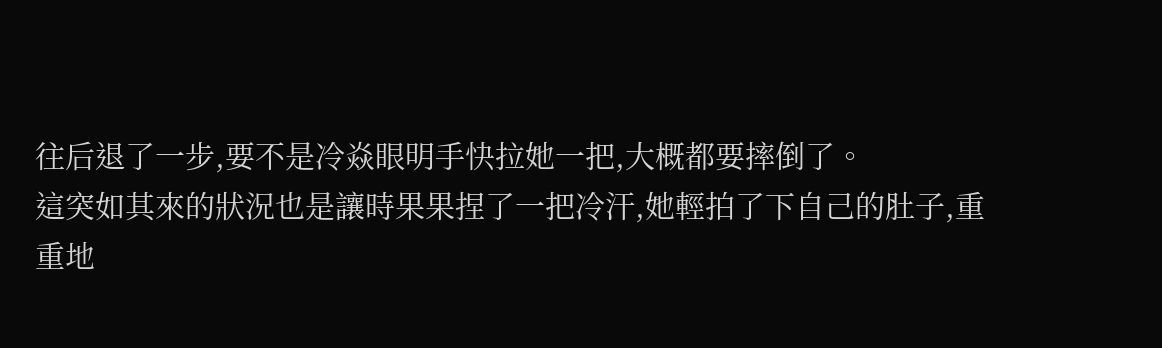往后退了一步,要不是冷焱眼明手快拉她一把,大概都要摔倒了。
這突如其來的狀況也是讓時果果捏了一把冷汗,她輕拍了下自己的肚子,重重地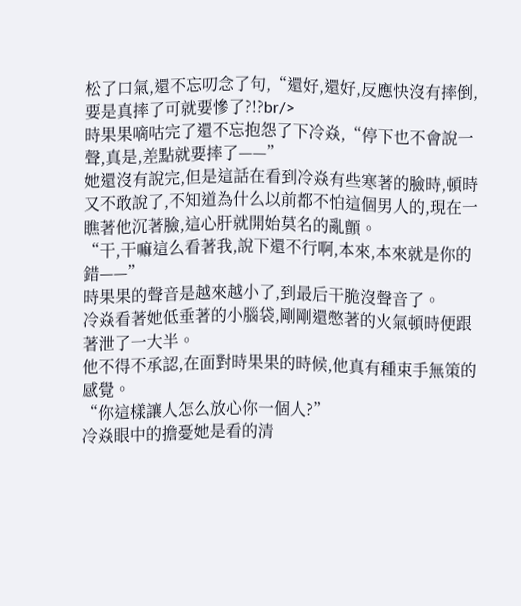松了口氣,還不忘叨念了句,“還好,還好,反應快沒有摔倒,要是真摔了可就要慘了?!?br/>
時果果嘀咕完了還不忘抱怨了下冷焱,“停下也不會說一聲,真是,差點就要摔了——”
她還沒有說完,但是這話在看到冷焱有些寒著的臉時,頓時又不敢說了,不知道為什么以前都不怕這個男人的,現在一瞧著他沉著臉,這心肝就開始莫名的亂顫。
“干,干嘛這么看著我,說下還不行啊,本來,本來就是你的錯——”
時果果的聲音是越來越小了,到最后干脆沒聲音了。
冷焱看著她低垂著的小腦袋,剛剛還憋著的火氣頓時便跟著泄了一大半。
他不得不承認,在面對時果果的時候,他真有種束手無策的感覺。
“你這樣讓人怎么放心你一個人?”
冷焱眼中的擔憂她是看的清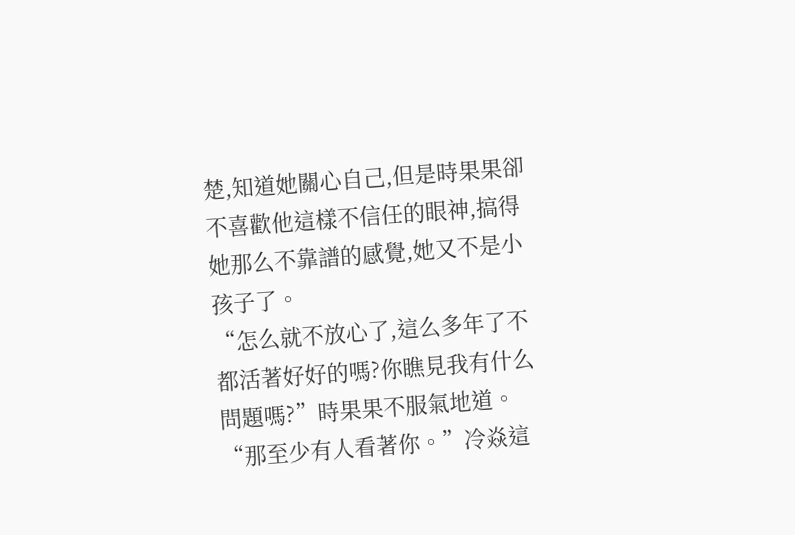楚,知道她關心自己,但是時果果卻不喜歡他這樣不信任的眼神,搞得她那么不靠譜的感覺,她又不是小孩子了。
“怎么就不放心了,這么多年了不都活著好好的嗎?你瞧見我有什么問題嗎?”時果果不服氣地道。
“那至少有人看著你。”冷焱這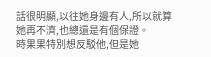話很明顯,以往她身邊有人,所以就算她再不濟,也總還是有個保證。
時果果特別想反駁他,但是她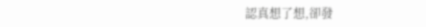認真想了想,卻發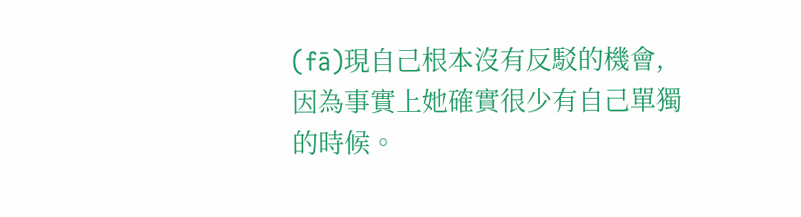(fā)現自己根本沒有反駁的機會,因為事實上她確實很少有自己單獨的時候。